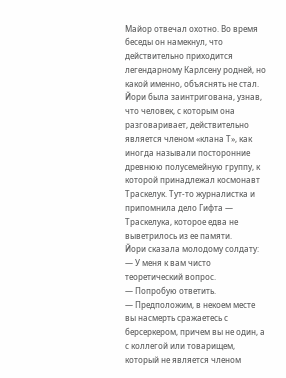Майор отвечал охотно. Во время беседы он намекнул, что действительно приходится легендарному Карлсену родней, но какой именно, объяснять не стал.
Йори была заинтригована, узнав, что человек, с которым она разговаривает, действительно является членом «клана Т», как иногда называли посторонние древнюю полусемейную группу, к которой принадлежал космонавт Траскелук. Тут-то журналистка и припомнила дело Гифта — Траскелука, которое едва не выветрилось из ее памяти.
Йори сказала молодому солдату:
— У меня к вам чисто теоретический вопрос.
— Попробую ответить.
— Предположим, в некоем месте вы насмерть сражаетесь с берсеркером, причем вы не один, а с коллегой или товарищем, который не является членом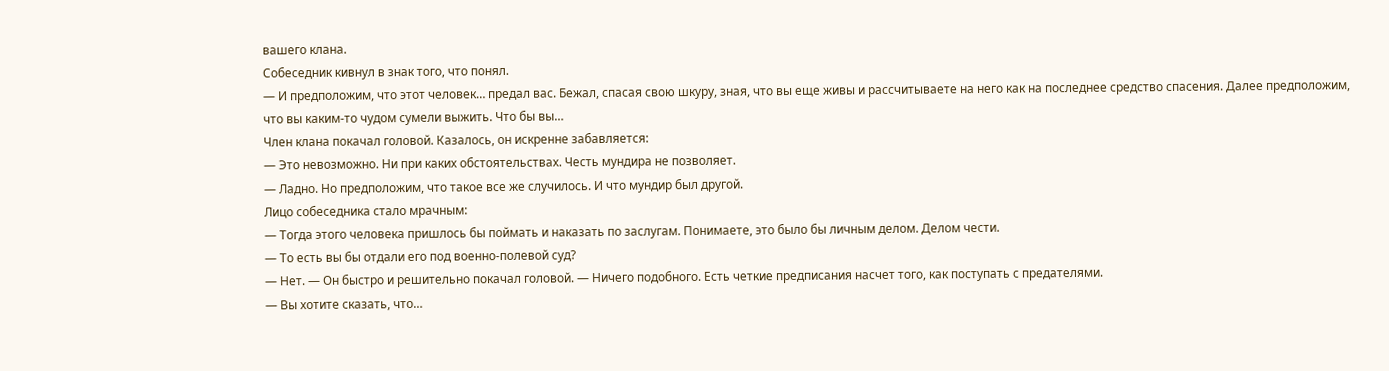вашего клана.
Собеседник кивнул в знак того, что понял.
— И предположим, что этот человек… предал вас. Бежал, спасая свою шкуру, зная, что вы еще живы и рассчитываете на него как на последнее средство спасения. Далее предположим, что вы каким-то чудом сумели выжить. Что бы вы…
Член клана покачал головой. Казалось, он искренне забавляется:
— Это невозможно. Ни при каких обстоятельствах. Честь мундира не позволяет.
— Ладно. Но предположим, что такое все же случилось. И что мундир был другой.
Лицо собеседника стало мрачным:
— Тогда этого человека пришлось бы поймать и наказать по заслугам. Понимаете, это было бы личным делом. Делом чести.
— То есть вы бы отдали его под военно-полевой суд?
— Нет. — Он быстро и решительно покачал головой. — Ничего подобного. Есть четкие предписания насчет того, как поступать с предателями.
— Вы хотите сказать, что…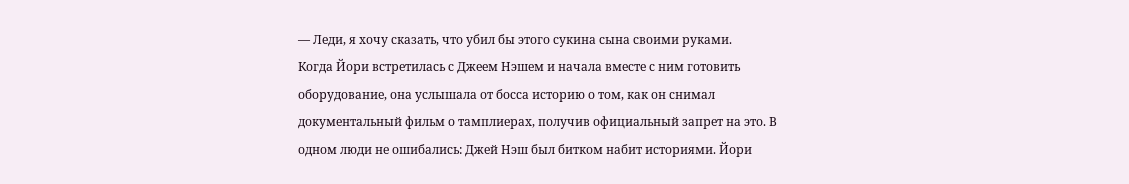— Леди, я хочу сказать, что убил бы этого сукина сына своими руками.
Когда Йори встретилась с Джеем Нэшем и начала вместе с ним готовить оборудование, она услышала от босса историю о том, как он снимал документальный фильм о тамплиерах, получив официальный запрет на это. В одном люди не ошибались: Джей Нэш был битком набит историями. Йори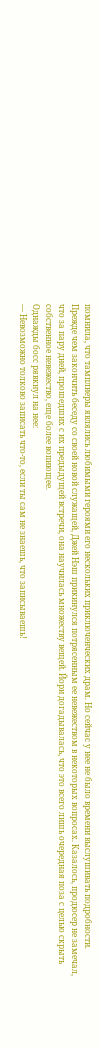помнила, что тамплиеры являлись любимыми героями его нескольких приключенческих драм. Но сейчас у нее не было времени выслушивать подробности.
Прежде чем закончить беседу со своей новой служащей, Джей Нэш прикинулся потрясенным ее невежеством в некоторых вопросах. Казалось, продюсер не замечал, что за пару дней, прошедших с их предыдущей встречи, она научилась множеству вещей. Йори догадывалась, что это всего лишь очередная поза с целью скрыть собственное невежество, еще более вопиющее.
Однажды босс рявкнул на нее:
— Невозможно толково записать что-то, если ты сам не знаешь, что записываешь!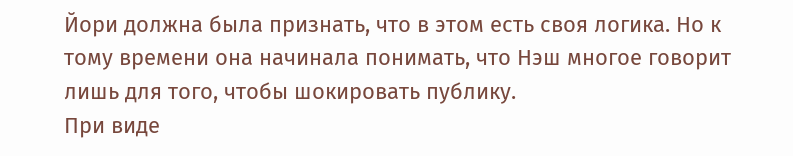Йори должна была признать, что в этом есть своя логика. Но к тому времени она начинала понимать, что Нэш многое говорит лишь для того, чтобы шокировать публику.
При виде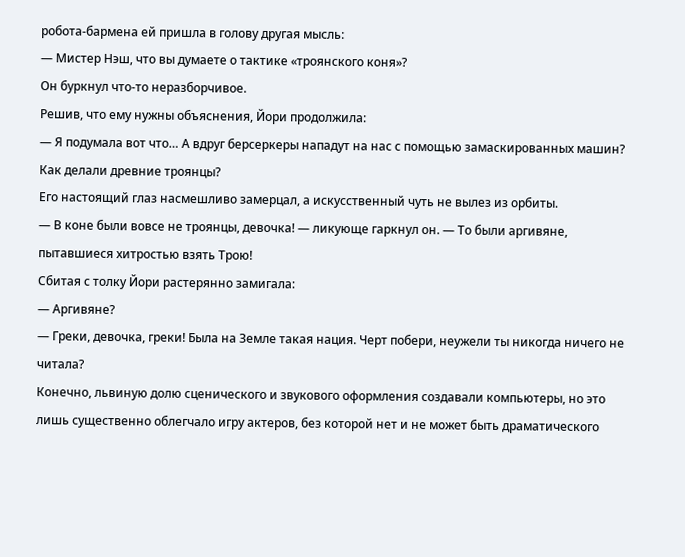робота-бармена ей пришла в голову другая мысль:
— Мистер Нэш, что вы думаете о тактике «троянского коня»?
Он буркнул что-то неразборчивое.
Решив, что ему нужны объяснения, Йори продолжила:
— Я подумала вот что… А вдруг берсеркеры нападут на нас с помощью замаскированных машин? Как делали древние троянцы?
Его настоящий глаз насмешливо замерцал, а искусственный чуть не вылез из орбиты.
— В коне были вовсе не троянцы, девочка! — ликующе гаркнул он. — То были аргивяне, пытавшиеся хитростью взять Трою!
Сбитая с толку Йори растерянно замигала:
— Аргивяне?
— Греки, девочка, греки! Была на Земле такая нация. Черт побери, неужели ты никогда ничего не читала?
Конечно, львиную долю сценического и звукового оформления создавали компьютеры, но это лишь существенно облегчало игру актеров, без которой нет и не может быть драматического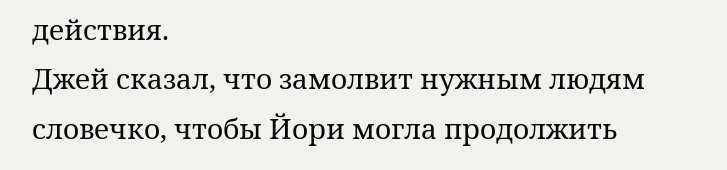действия.
Джей сказал, что замолвит нужным людям словечко, чтобы Йори могла продолжить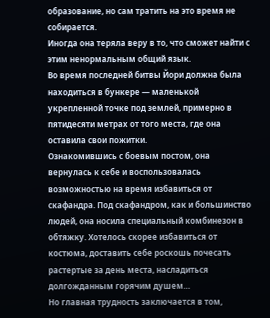образование, но сам тратить на это время не собирается.
Иногда она теряла веру в то, что сможет найти с этим ненормальным общий язык.
Во время последней битвы Йори должна была находиться в бункере — маленькой укрепленной точке под землей, примерно в пятидесяти метрах от того места, где она оставила свои пожитки.
Ознакомившись с боевым постом, она вернулась к себе и воспользовалась возможностью на время избавиться от скафандра. Под скафандром, как и большинство людей, она носила специальный комбинезон в обтяжку. Хотелось скорее избавиться от костюма, доставить себе роскошь почесать растертые за день места, насладиться долгожданным горячим душем…
Но главная трудность заключается в том,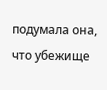подумала она, что убежище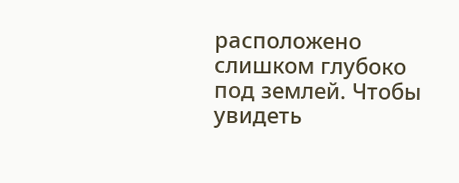расположено слишком глубоко под землей. Чтобы увидеть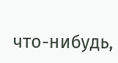что-нибудь,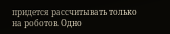придется рассчитывать только на роботов. Одно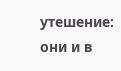утешение: они и в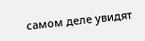самом деле увидят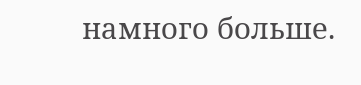намного больше.